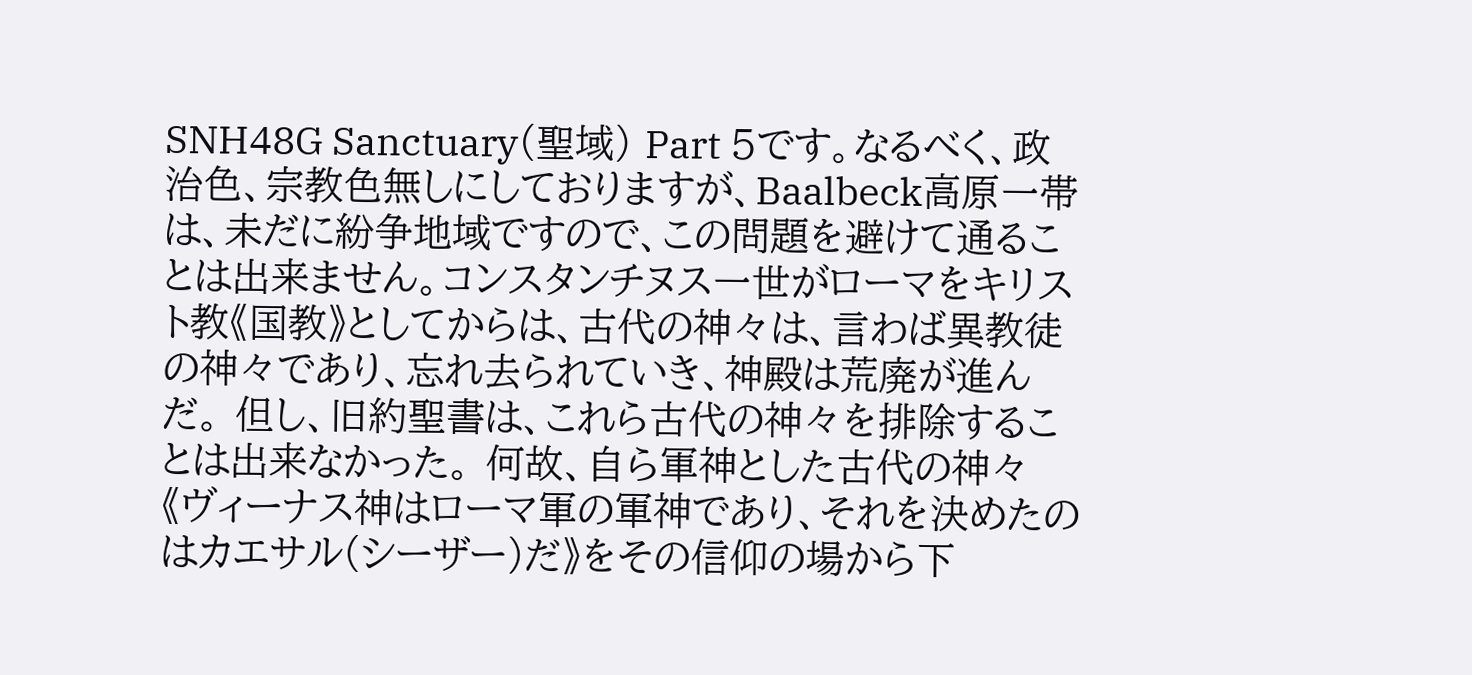SNH48G Sanctuary(聖域) Part 5です。なるべく、政治色、宗教色無しにしておりますが、Baalbeck高原一帯は、未だに紛争地域ですので、この問題を避けて通ることは出来ません。コンスタンチヌス一世がローマをキリスト教《国教》としてからは、古代の神々は、言わば異教徒の神々であり、忘れ去られていき、神殿は荒廃が進んだ。 但し、旧約聖書は、これら古代の神々を排除することは出来なかった。 何故、自ら軍神とした古代の神々《ヴィーナス神はローマ軍の軍神であり、それを決めたのはカエサル(シーザー)だ》をその信仰の場から下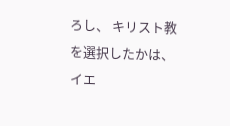ろし、 キリスト教を選択したかは、 イエ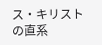ス・キリストの直系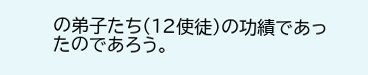の弟子たち(12使徒)の功績であったのであろう。